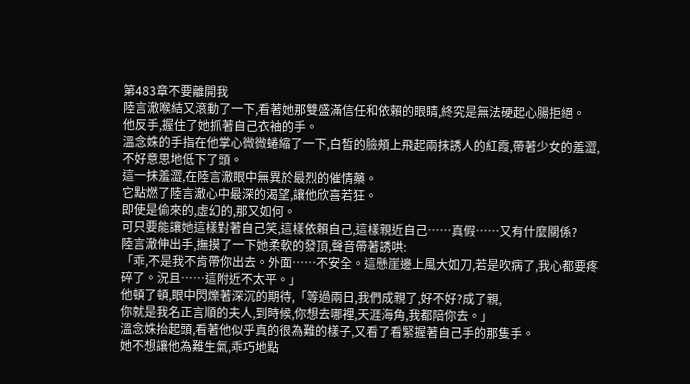第483章不要離開我
陸言澈喉結又滾動了一下,看著她那雙盛滿信任和依賴的眼睛,終究是無法硬起心腸拒絕。
他反手,握住了她抓著自己衣袖的手。
溫念姝的手指在他掌心微微蜷縮了一下,白皙的臉頰上飛起兩抹誘人的紅霞,帶著少女的羞澀,不好意思地低下了頭。
這一抹羞澀,在陸言澈眼中無異於最烈的催情藥。
它點燃了陸言澈心中最深的渴望,讓他欣喜若狂。
即使是偷來的,虛幻的,那又如何。
可只要能讓她這樣對著自己笑,這樣依賴自己,這樣親近自己……真假……又有什麼關係?
陸言澈伸出手,撫摸了一下她柔軟的發頂,聲音帶著誘哄:
「乖,不是我不肯帶你出去。外面……不安全。這懸崖邊上風大如刀,若是吹病了,我心都要疼碎了。況且……這附近不太平。」
他頓了頓,眼中閃爍著深沉的期待,「等過兩日,我們成親了,好不好?成了親,
你就是我名正言順的夫人,到時候,你想去哪裡,天涯海角,我都陪你去。」
溫念姝抬起頭,看著他似乎真的很為難的樣子,又看了看緊握著自己手的那隻手。
她不想讓他為難生氣,乖巧地點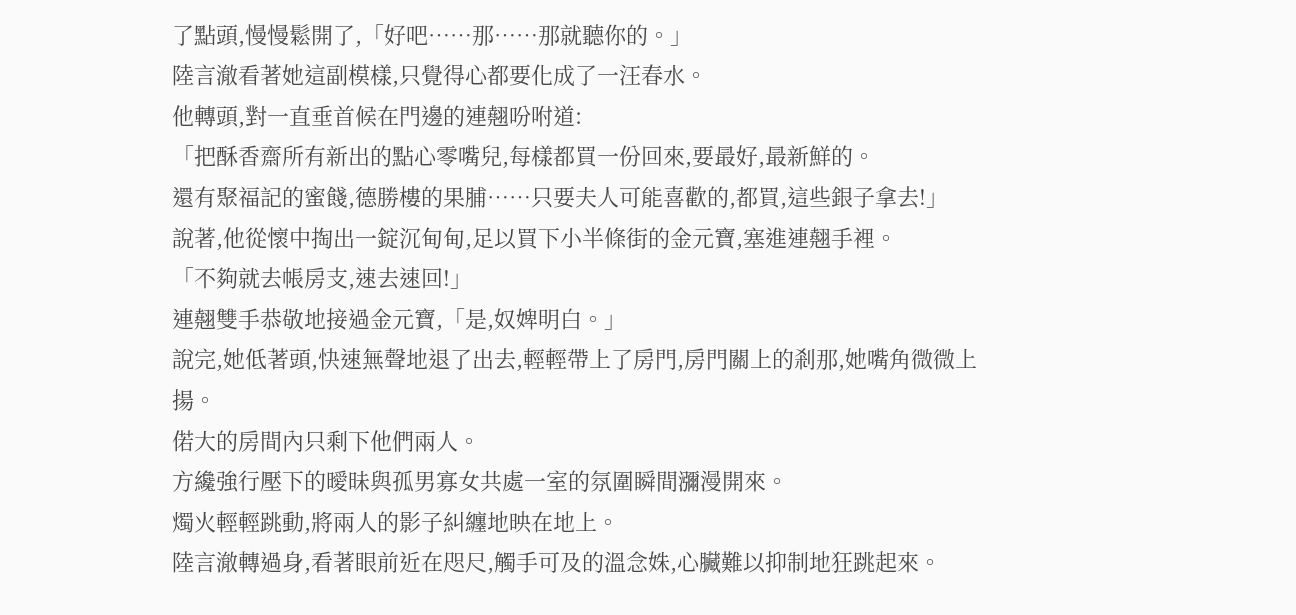了點頭,慢慢鬆開了,「好吧……那……那就聽你的。」
陸言澈看著她這副模樣,只覺得心都要化成了一汪春水。
他轉頭,對一直垂首候在門邊的連翹吩咐道:
「把酥香齋所有新出的點心零嘴兒,每樣都買一份回來,要最好,最新鮮的。
還有聚福記的蜜餞,德勝樓的果脯……只要夫人可能喜歡的,都買,這些銀子拿去!」
說著,他從懷中掏出一錠沉甸甸,足以買下小半條街的金元寶,塞進連翹手裡。
「不夠就去帳房支,速去速回!」
連翹雙手恭敬地接過金元寶,「是,奴婢明白。」
說完,她低著頭,快速無聲地退了出去,輕輕帶上了房門,房門關上的剎那,她嘴角微微上揚。
偌大的房間內只剩下他們兩人。
方纔強行壓下的曖昧與孤男寡女共處一室的氛圍瞬間瀰漫開來。
燭火輕輕跳動,將兩人的影子糾纏地映在地上。
陸言澈轉過身,看著眼前近在咫尺,觸手可及的溫念姝,心臟難以抑制地狂跳起來。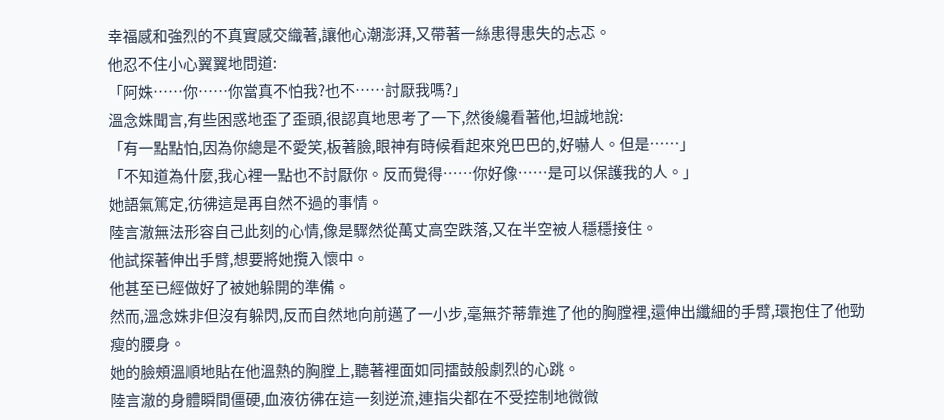幸福感和強烈的不真實感交織著,讓他心潮澎湃,又帶著一絲患得患失的忐忑。
他忍不住小心翼翼地問道:
「阿姝……你……你當真不怕我?也不……討厭我嗎?」
溫念姝聞言,有些困惑地歪了歪頭,很認真地思考了一下,然後纔看著他,坦誠地說:
「有一點點怕,因為你總是不愛笑,板著臉,眼神有時候看起來兇巴巴的,好嚇人。但是……」
「不知道為什麼,我心裡一點也不討厭你。反而覺得……你好像……是可以保護我的人。」
她語氣篤定,彷彿這是再自然不過的事情。
陸言澈無法形容自己此刻的心情,像是驟然從萬丈高空跌落,又在半空被人穩穩接住。
他試探著伸出手臂,想要將她攬入懷中。
他甚至已經做好了被她躲開的準備。
然而,溫念姝非但沒有躲閃,反而自然地向前邁了一小步,毫無芥蒂靠進了他的胸膛裡,還伸出纖細的手臂,環抱住了他勁瘦的腰身。
她的臉頰溫順地貼在他溫熱的胸膛上,聽著裡面如同擂鼓般劇烈的心跳。
陸言澈的身體瞬間僵硬,血液彷彿在這一刻逆流,連指尖都在不受控制地微微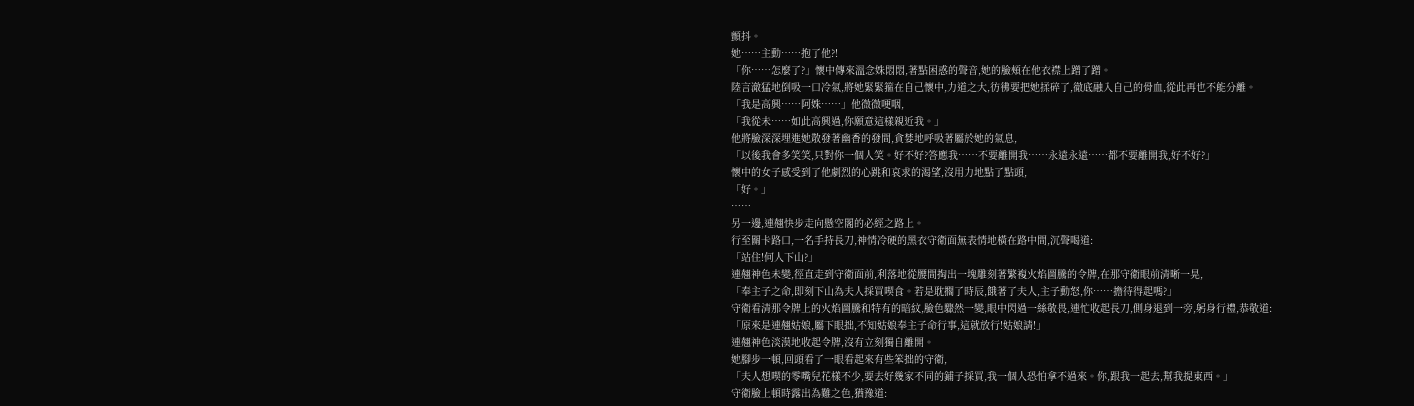顫抖。
她……主動……抱了他?!
「你……怎麼了?」懷中傳來溫念姝悶悶,著點困惑的聲音,她的臉頰在他衣襟上蹭了蹭。
陸言澈猛地倒吸一口冷氣,將她緊緊箍在自己懷中,力道之大,彷彿要把她揉碎了,徹底融入自己的骨血,從此再也不能分離。
「我是高興……阿姝……」他微微哽咽,
「我從未……如此高興過,你願意這樣親近我。」
他將臉深深埋進她散發著幽香的發間,貪婪地呼吸著屬於她的氣息,
「以後我會多笑笑,只對你一個人笑。好不好?答應我……不要離開我……永遠永遠……都不要離開我,好不好?」
懷中的女子感受到了他劇烈的心跳和哀求的渴望,沒用力地點了點頭,
「好。」
……
另一邊,連翹快步走向懸空閣的必經之路上。
行至關卡路口,一名手持長刀,神情冷硬的黑衣守衛面無表情地橫在路中間,沉聲喝道:
「站住!何人下山?」
連翹神色未變,徑直走到守衛面前,利落地從腰間掏出一塊雕刻著繁複火焰圖騰的令牌,在那守衛眼前清晰一晃,
「奉主子之命,即刻下山為夫人採買喫食。若是耽擱了時辰,餓著了夫人,主子動怒,你……擔待得起嗎?」
守衛看清那令牌上的火焰圖騰和特有的暗紋,臉色驟然一變,眼中閃過一絲敬畏,連忙收起長刀,側身退到一旁,躬身行禮,恭敬道:
「原來是連翹姑娘,屬下眼拙,不知姑娘奉主子命行事,這就放行!姑娘請!」
連翹神色淡漠地收起令牌,沒有立刻獨自離開。
她腳步一頓,回頭看了一眼看起來有些笨拙的守衛,
「夫人想喫的零嘴兒花樣不少,要去好幾家不同的鋪子採買,我一個人恐怕拿不過來。你,跟我一起去,幫我提東西。」
守衛臉上頓時露出為難之色,猶豫道: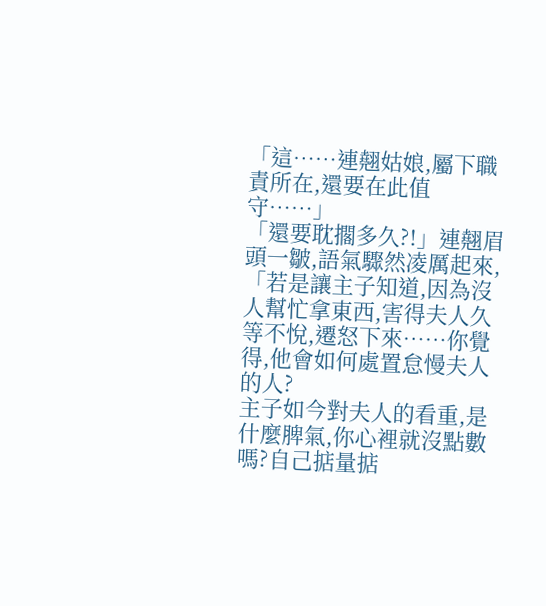「這……連翹姑娘,屬下職責所在,還要在此值守……」
「還要耽擱多久?!」連翹眉頭一皺,語氣驟然凌厲起來,
「若是讓主子知道,因為沒人幫忙拿東西,害得夫人久等不悅,遷怒下來……你覺得,他會如何處置怠慢夫人的人?
主子如今對夫人的看重,是什麼脾氣,你心裡就沒點數嗎?自己掂量掂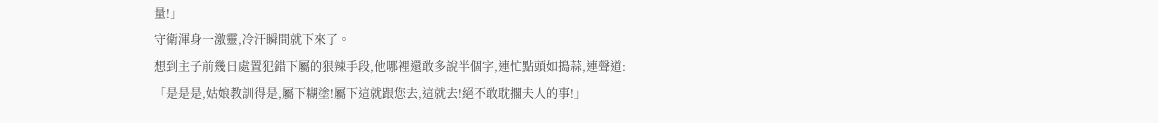量!」
守衛渾身一激靈,冷汗瞬間就下來了。
想到主子前幾日處置犯錯下屬的狠辣手段,他哪裡還敢多說半個字,連忙點頭如搗蒜,連聲道:
「是是是,姑娘教訓得是,屬下糊塗!屬下這就跟您去,這就去!絕不敢耽擱夫人的事!」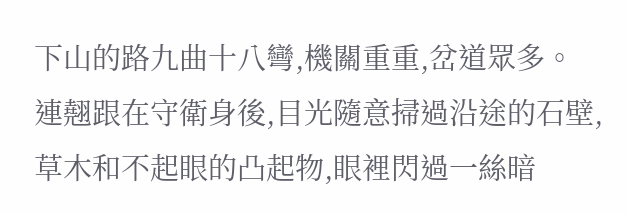下山的路九曲十八彎,機關重重,岔道眾多。
連翹跟在守衛身後,目光隨意掃過沿途的石壁,草木和不起眼的凸起物,眼裡閃過一絲暗